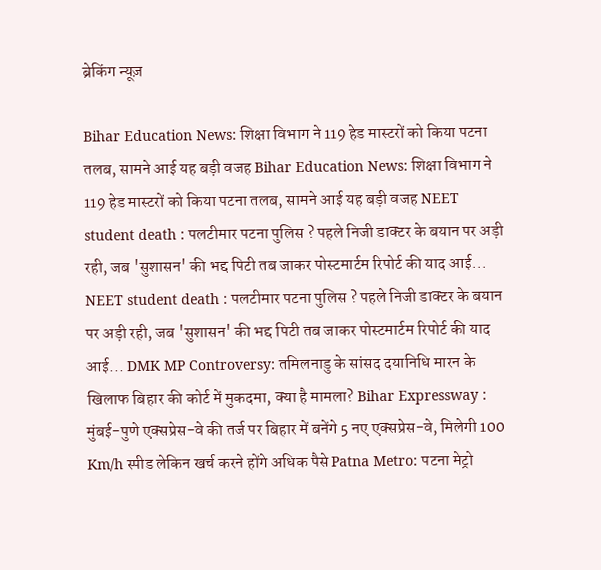ब्रेकिंग न्यूज़

Bihar Education News: शिक्षा विभाग ने 119 हेड मास्टरों को किया पटना तलब, सामने आई यह बड़ी वजह Bihar Education News: शिक्षा विभाग ने 119 हेड मास्टरों को किया पटना तलब, सामने आई यह बड़ी वजह NEET student death : पलटीमार पटना पुलिस ? पहले निजी डाक्टर के बयान पर अड़ी रही, जब 'सुशासन' की भद्द पिटी तब जाकर पोस्टमार्टम रिपोर्ट की याद आई... NEET student death : पलटीमार पटना पुलिस ? पहले निजी डाक्टर के बयान पर अड़ी रही, जब 'सुशासन' की भद्द पिटी तब जाकर पोस्टमार्टम रिपोर्ट की याद आई... DMK MP Controversy: तमिलनाडु के सांसद दयानिधि मारन के खिलाफ बिहार की कोर्ट में मुकदमा, क्या है मामला? Bihar Expressway : मुंबई-पुणे एक्सप्रेस-वे की तर्ज पर बिहार में बनेंगे 5 नए एक्सप्रेस-वे, मिलेगी 100 Km/h स्पीड लेकिन खर्च करने होंगे अधिक पैसे Patna Metro: पटना मेट्रो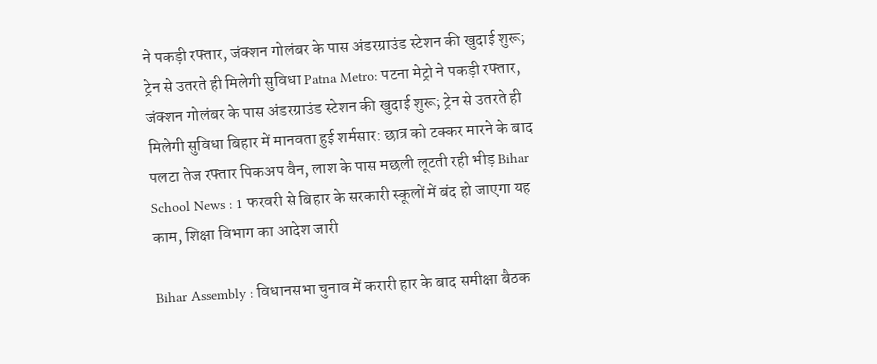ने पकड़ी रफ्तार, जंक्शन गोलंबर के पास अंडरग्राउंड स्टेशन की खुदाई शुरू; ट्रेन से उतरते ही मिलेगी सुविधा Patna Metro: पटना मेट्रो ने पकड़ी रफ्तार, जंक्शन गोलंबर के पास अंडरग्राउंड स्टेशन की खुदाई शुरू; ट्रेन से उतरते ही मिलेगी सुविधा बिहार में मानवता हुई शर्मसार: छात्र को टक्कर मारने के बाद पलटा तेज रफ्तार पिकअप वैन, लाश के पास मछली लूटती रही भीड़ Bihar School News : 1 फरवरी से बिहार के सरकारी स्कूलों में बंद हो जाएगा यह काम, शिक्षा विभाग का आदेश जारी

Bihar Assembly : विधानसभा चुनाव में करारी हार के बाद समीक्षा बैठक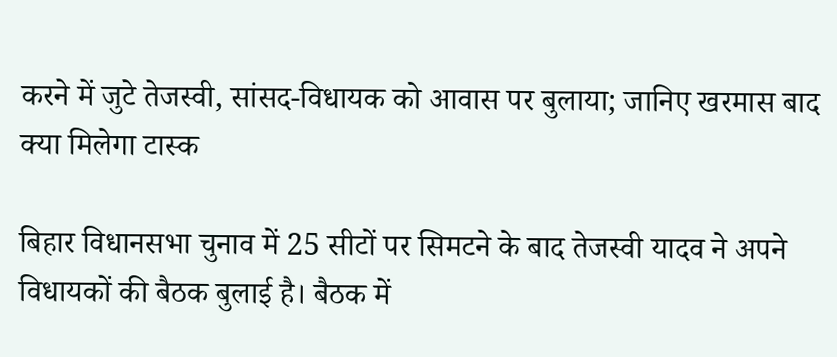करने में जुटे तेजस्वी, सांसद-विधायक को आवास पर बुलाया; जानिए खरमास बाद क्या मिलेगा टास्क

बिहार विधानसभा चुनाव में 25 सीटों पर सिमटने के बाद तेजस्वी यादव ने अपने विधायकों की बैठक बुलाई है। बैठक में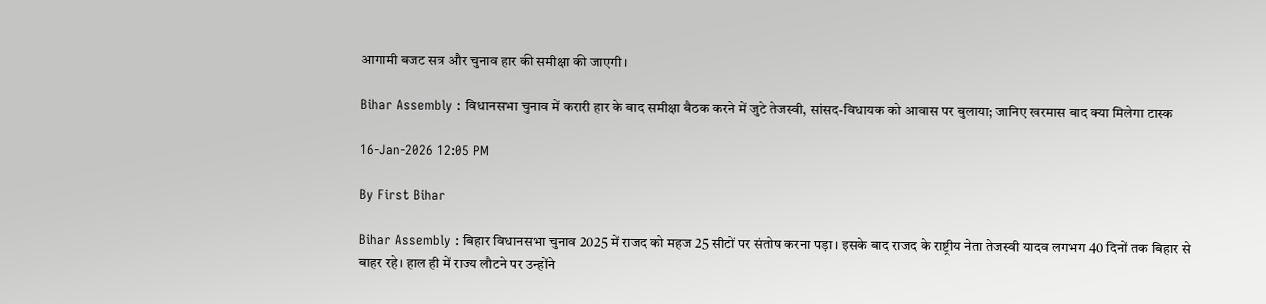आगामी बजट सत्र और चुनाव हार की समीक्षा की जाएगी।

Bihar Assembly : विधानसभा चुनाव में करारी हार के बाद समीक्षा बैठक करने में जुटे तेजस्वी, सांसद-विधायक को आवास पर बुलाया; जानिए खरमास बाद क्या मिलेगा टास्क

16-Jan-2026 12:05 PM

By First Bihar

Bihar Assembly : बिहार विधानसभा चुनाव 2025 में राजद को महज 25 सीटों पर संतोष करना पड़ा। इसके बाद राजद के राष्ट्रीय नेता तेजस्वी यादव लगभग 40 दिनों तक बिहार से बाहर रहे। हाल ही में राज्य लौटने पर उन्होंने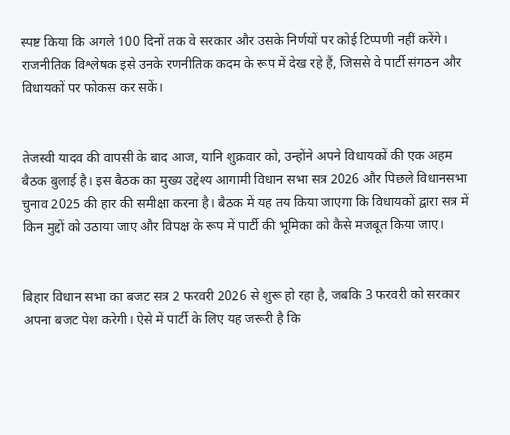स्पष्ट किया कि अगले 100 दिनों तक वे सरकार और उसके निर्णयों पर कोई टिप्पणी नहीं करेंगे। राजनीतिक विश्लेषक इसे उनके रणनीतिक कदम के रूप में देख रहे हैं, जिससे वे पार्टी संगठन और विधायकों पर फोकस कर सकें।


तेजस्वी यादव की वापसी के बाद आज, यानि शुक्रवार को, उन्होंने अपने विधायकों की एक अहम बैठक बुलाई है। इस बैठक का मुख्य उद्देश्य आगामी विधान सभा सत्र 2026 और पिछले विधानसभा चुनाव 2025 की हार की समीक्षा करना है। बैठक में यह तय किया जाएगा कि विधायकों द्वारा सत्र में किन मुद्दों को उठाया जाए और विपक्ष के रूप में पार्टी की भूमिका को कैसे मजबूत किया जाए।


बिहार विधान सभा का बजट सत्र 2 फरवरी 2026 से शुरू हो रहा है, जबकि 3 फरवरी को सरकार अपना बजट पेश करेगी। ऐसे में पार्टी के लिए यह जरूरी है कि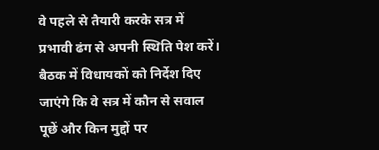वे पहले से तैयारी करके सत्र में प्रभावी ढंग से अपनी स्थिति पेश करें। बैठक में विधायकों को निर्देश दिए जाएंगे कि वे सत्र में कौन से सवाल पूछें और किन मुद्दों पर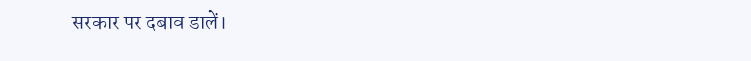सरकार पर दबाव डालें।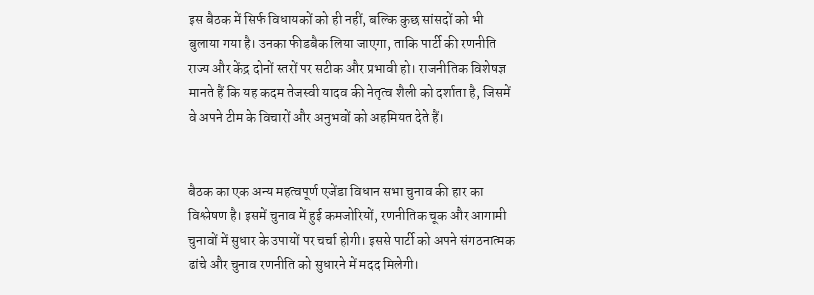इस बैठक में सिर्फ विधायकों को ही नहीं, बल्कि कुछ सांसदों को भी बुलाया गया है। उनका फीडबैक लिया जाएगा, ताकि पार्टी की रणनीति राज्य और केंद्र दोनों स्तरों पर सटीक और प्रभावी हो। राजनीतिक विशेषज्ञ मानते हैं कि यह कदम तेजस्वी यादव की नेतृत्व शैली को दर्शाता है, जिसमें वे अपने टीम के विचारों और अनुभवों को अहमियत देते हैं।


बैठक का एक अन्य महत्वपूर्ण एजेंडा विधान सभा चुनाव की हार का विश्लेषण है। इसमें चुनाव में हुई कमजोरियों, रणनीतिक चूक और आगामी चुनावों में सुधार के उपायों पर चर्चा होगी। इससे पार्टी को अपने संगठनात्मक ढांचे और चुनाव रणनीति को सुधारने में मदद मिलेगी।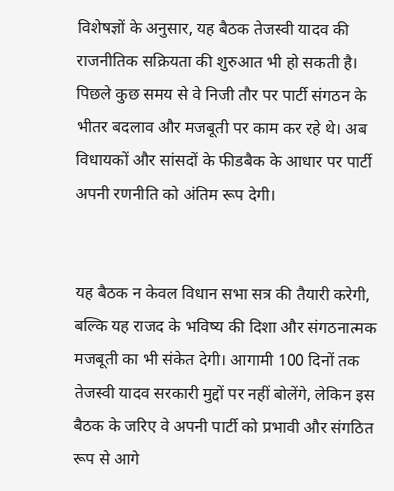विशेषज्ञों के अनुसार, यह बैठक तेजस्वी यादव की राजनीतिक सक्रियता की शुरुआत भी हो सकती है। पिछले कुछ समय से वे निजी तौर पर पार्टी संगठन के भीतर बदलाव और मजबूती पर काम कर रहे थे। अब विधायकों और सांसदों के फीडबैक के आधार पर पार्टी अपनी रणनीति को अंतिम रूप देगी।


यह बैठक न केवल विधान सभा सत्र की तैयारी करेगी, बल्कि यह राजद के भविष्य की दिशा और संगठनात्मक मजबूती का भी संकेत देगी। आगामी 100 दिनों तक तेजस्वी यादव सरकारी मुद्दों पर नहीं बोलेंगे, लेकिन इस बैठक के जरिए वे अपनी पार्टी को प्रभावी और संगठित रूप से आगे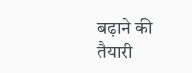बढ़ाने की तैयारी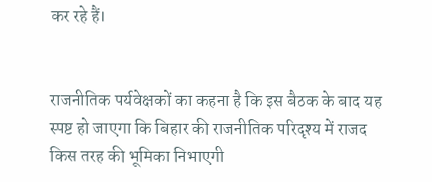कर रहे हैं।


राजनीतिक पर्यवेक्षकों का कहना है कि इस बैठक के बाद यह स्पष्ट हो जाएगा कि बिहार की राजनीतिक परिदृश्य में राजद किस तरह की भूमिका निभाएगी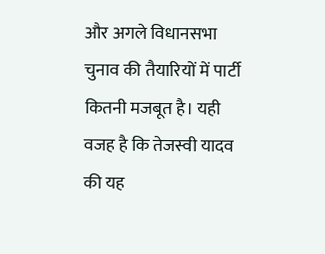और अगले विधानसभा चुनाव की तैयारियों में पार्टी कितनी मजबूत है। यही वजह है कि तेजस्वी यादव की यह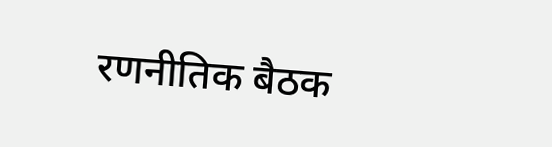रणनीतिक बैठक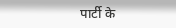पार्टी के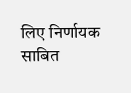लिए निर्णायक साबित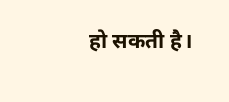हो सकती है।